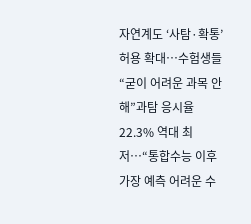자연계도 ‘사탐·확통’ 허용 확대…수험생들 “굳이 어려운 과목 안 해”과탐 응시율 22.3% 역대 최저…“통합수능 이후 가장 예측 어려운 수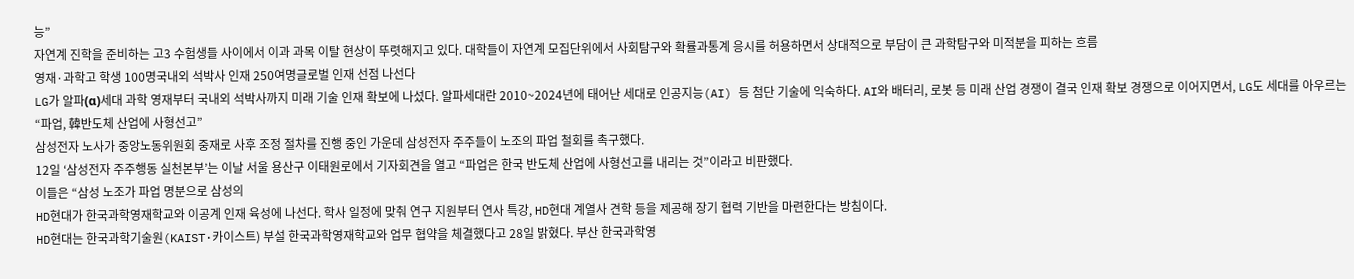능”
자연계 진학을 준비하는 고3 수험생들 사이에서 이과 과목 이탈 현상이 뚜렷해지고 있다. 대학들이 자연계 모집단위에서 사회탐구와 확률과통계 응시를 허용하면서 상대적으로 부담이 큰 과학탐구와 미적분을 피하는 흐름
영재·과학고 학생 100명국내외 석박사 인재 250여명글로벌 인재 선점 나선다
LG가 알파(α)세대 과학 영재부터 국내외 석박사까지 미래 기술 인재 확보에 나섰다. 알파세대란 2010~2024년에 태어난 세대로 인공지능(AI) 등 첨단 기술에 익숙하다. AI와 배터리, 로봇 등 미래 산업 경쟁이 결국 인재 확보 경쟁으로 이어지면서, LG도 세대를 아우르는
“파업, 韓반도체 산업에 사형선고”
삼성전자 노사가 중앙노동위원회 중재로 사후 조정 절차를 진행 중인 가운데 삼성전자 주주들이 노조의 파업 철회를 촉구했다.
12일 ‘삼성전자 주주행동 실천본부’는 이날 서울 용산구 이태원로에서 기자회견을 열고 “파업은 한국 반도체 산업에 사형선고를 내리는 것”이라고 비판했다.
이들은 “삼성 노조가 파업 명분으로 삼성의
HD현대가 한국과학영재학교와 이공계 인재 육성에 나선다. 학사 일정에 맞춰 연구 지원부터 연사 특강, HD현대 계열사 견학 등을 제공해 장기 협력 기반을 마련한다는 방침이다.
HD현대는 한국과학기술원(KAIST·카이스트) 부설 한국과학영재학교와 업무 협약을 체결했다고 28일 밝혔다. 부산 한국과학영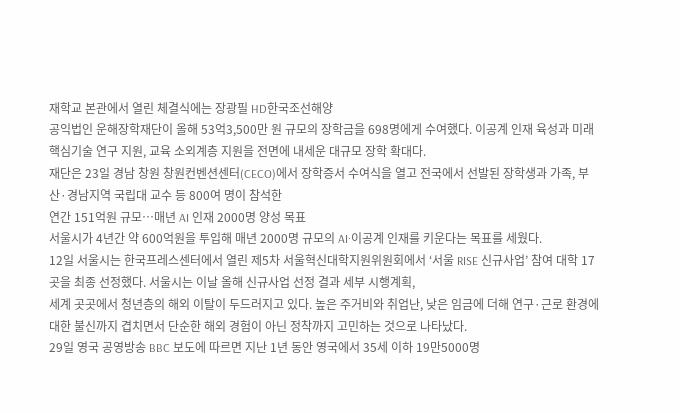재학교 본관에서 열린 체결식에는 장광필 HD한국조선해양
공익법인 운해장학재단이 올해 53억3,500만 원 규모의 장학금을 698명에게 수여했다. 이공계 인재 육성과 미래 핵심기술 연구 지원, 교육 소외계층 지원을 전면에 내세운 대규모 장학 확대다.
재단은 23일 경남 창원 창원컨벤션센터(CECO)에서 장학증서 수여식을 열고 전국에서 선발된 장학생과 가족, 부산·경남지역 국립대 교수 등 800여 명이 참석한
연간 151억원 규모⋯매년 AI 인재 2000명 양성 목표
서울시가 4년간 약 600억원을 투입해 매년 2000명 규모의 AI·이공계 인재를 키운다는 목표를 세웠다.
12일 서울시는 한국프레스센터에서 열린 제5차 서울혁신대학지원위원회에서 ‘서울 RISE 신규사업’ 참여 대학 17곳을 최종 선정했다. 서울시는 이날 올해 신규사업 선정 결과 세부 시행계획,
세계 곳곳에서 청년층의 해외 이탈이 두드러지고 있다. 높은 주거비와 취업난, 낮은 임금에 더해 연구·근로 환경에 대한 불신까지 겹치면서 단순한 해외 경험이 아닌 정착까지 고민하는 것으로 나타났다.
29일 영국 공영방송 BBC 보도에 따르면 지난 1년 동안 영국에서 35세 이하 19만5000명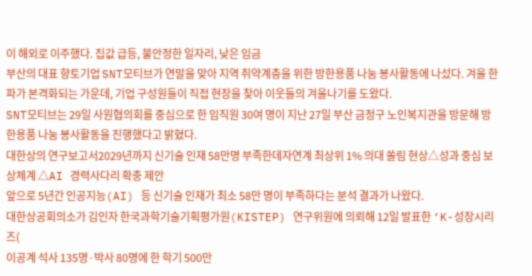이 해외로 이주했다. 집값 급등, 불안정한 일자리, 낮은 임금
부산의 대표 향토기업 SNT모티브가 연말을 맞아 지역 취약계층을 위한 방한용품 나눔 봉사활동에 나섰다. 겨울 한파가 본격화되는 가운데, 기업 구성원들이 직접 현장을 찾아 이웃들의 겨울나기를 도왔다.
SNT모티브는 29일 사원협의회를 중심으로 한 임직원 30여 명이 지난 27일 부산 금정구 노인복지관을 방문해 방한용품 나눔 봉사활동을 진행했다고 밝혔다.
대한상의 연구보고서2029년까지 신기술 인재 58만명 부족한데자연계 최상위 1% 의대 쏠림 현상△성과 중심 보상체계 △AI 경력사다리 확충 제안
앞으로 5년간 인공지능(AI) 등 신기술 인재가 최소 58만 명이 부족하다는 분석 결과가 나왔다.
대한상공회의소가 김인자 한국과학기술기획평가원(KISTEP) 연구위원에 의뢰해 12일 발표한 ‘K-성장시리즈(
이공계 석사 135명·박사 80명에 한 학기 500만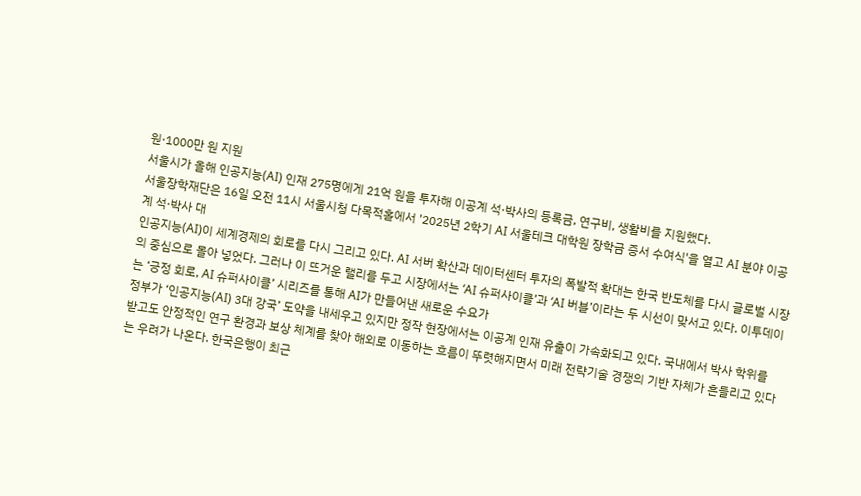원·1000만 원 지원
서울시가 올해 인공지능(AI) 인재 275명에게 21억 원을 투자해 이공계 석·박사의 등록금, 연구비, 생활비를 지원했다.
서울장학재단은 16일 오전 11시 서울시청 다목적홀에서 '2025년 2학기 AI 서울테크 대학원 장학금 증서 수여식'을 열고 AI 분야 이공계 석·박사 대
인공지능(AI)이 세계경제의 회로를 다시 그리고 있다. AI 서버 확산과 데이터센터 투자의 폭발적 확대는 한국 반도체를 다시 글로벌 시장의 중심으로 몰아 넣었다. 그러나 이 뜨거운 랠리를 두고 시장에서는 ‘AI 슈퍼사이클’과 ‘AI 버블’이라는 두 시선이 맞서고 있다. 이투데이는 ‘긍정 회로, AI 슈퍼사이클’ 시리즈를 통해 AI가 만들어낸 새로운 수요가
정부가 ‘인공지능(AI) 3대 강국’ 도약을 내세우고 있지만 정작 현장에서는 이공계 인재 유출이 가속화되고 있다. 국내에서 박사 학위를 받고도 안정적인 연구 환경과 보상 체계를 찾아 해외로 이동하는 흐름이 뚜렷해지면서 미래 전략기술 경쟁의 기반 자체가 흔들리고 있다는 우려가 나온다. 한국은행이 최근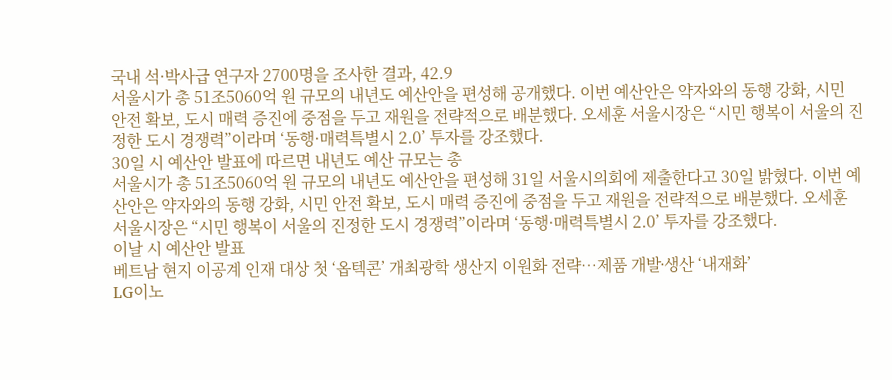국내 석·박사급 연구자 2700명을 조사한 결과, 42.9
서울시가 총 51조5060억 원 규모의 내년도 예산안을 편성해 공개했다. 이번 예산안은 약자와의 동행 강화, 시민 안전 확보, 도시 매력 증진에 중점을 두고 재원을 전략적으로 배분했다. 오세훈 서울시장은 “시민 행복이 서울의 진정한 도시 경쟁력”이라며 ‘동행·매력특별시 2.0’ 투자를 강조했다.
30일 시 예산안 발표에 따르면 내년도 예산 규모는 총
서울시가 총 51조5060억 원 규모의 내년도 예산안을 편성해 31일 서울시의회에 제출한다고 30일 밝혔다. 이번 예산안은 약자와의 동행 강화, 시민 안전 확보, 도시 매력 증진에 중점을 두고 재원을 전략적으로 배분했다. 오세훈 서울시장은 “시민 행복이 서울의 진정한 도시 경쟁력”이라며 ‘동행·매력특별시 2.0’ 투자를 강조했다.
이날 시 예산안 발표
베트남 현지 이공계 인재 대상 첫 ‘옵텍콘’ 개최광학 생산지 이원화 전략…제품 개발∙생산 ‘내재화’
LG이노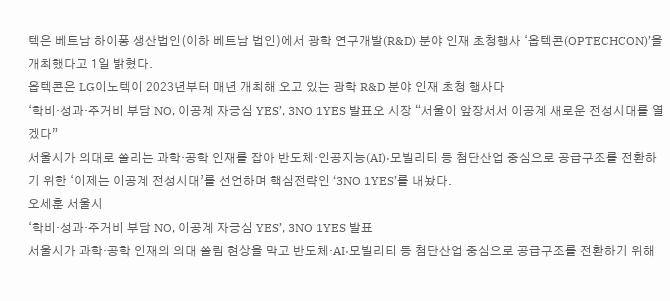텍은 베트남 하이퐁 생산법인(이하 베트남 법인)에서 광학 연구개발(R&D) 분야 인재 초청행사 ‘옵텍콘(OPTECHCON)’을 개최했다고 1일 밝혔다.
옵텍콘은 LG이노텍이 2023년부터 매년 개최해 오고 있는 광학 R&D 분야 인재 초청 행사다
‘학비·성과·주거비 부담 NO, 이공계 자긍심 YES’, 3NO 1YES 발표오 시장 “서울이 앞장서서 이공계 새로운 전성시대를 열겠다”
서울시가 의대로 쏠리는 과학·공학 인재를 잡아 반도체·인공지능(AI)·모빌리티 등 첨단산업 중심으로 공급구조를 전환하기 위한 ‘이제는 이공계 전성시대’를 선언하며 핵심전략인 ‘3NO 1YES’를 내놨다.
오세훈 서울시
‘학비·성과·주거비 부담 NO, 이공계 자긍심 YES’, 3NO 1YES 발표
서울시가 과학·공학 인재의 의대 쏠림 현상을 막고 반도체·AI·모빌리티 등 첨단산업 중심으로 공급구조를 전환하기 위해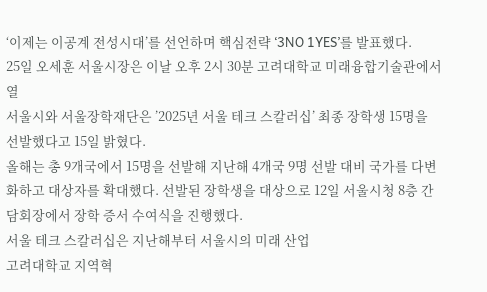‘이제는 이공계 전성시대’를 선언하며 핵심전략 ‘3NO 1YES’를 발표했다.
25일 오세훈 서울시장은 이날 오후 2시 30분 고려대학교 미래융합기술관에서 열
서울시와 서울장학재단은 ’2025년 서울 테크 스칼러십’ 최종 장학생 15명을 선발했다고 15일 밝혔다.
올해는 총 9개국에서 15명을 선발해 지난해 4개국 9명 선발 대비 국가를 다변화하고 대상자를 확대했다. 선발된 장학생을 대상으로 12일 서울시청 8층 간담회장에서 장학 증서 수여식을 진행했다.
서울 테크 스칼러십은 지난해부터 서울시의 미래 산업
고려대학교 지역혁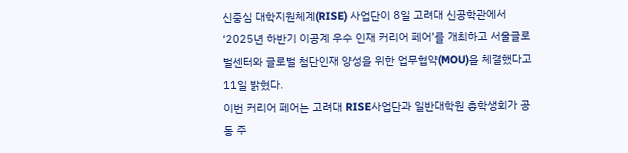신중심 대학지원체계(RISE) 사업단이 8일 고려대 신공학관에서 ‘2025년 하반기 이공계 우수 인재 커리어 페어’를 개최하고 서울글로벌센터와 글로벌 첨단인재 양성을 위한 업무협약(MOU)을 체결했다고 11일 밝혔다.
이번 커리어 페어는 고려대 RISE사업단과 일반대학원 총학생회가 공동 주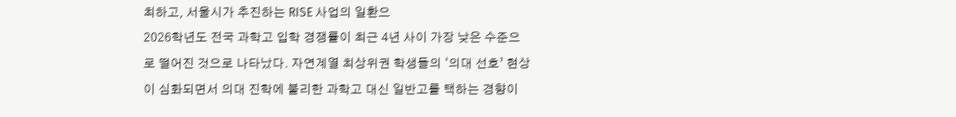최하고, 서울시가 추진하는 RISE 사업의 일환으
2026학년도 전국 과학고 입학 경쟁률이 최근 4년 사이 가장 낮은 수준으로 떨어진 것으로 나타났다. 자연계열 최상위권 학생들의 ‘의대 선호’ 현상이 심화되면서 의대 진학에 불리한 과학고 대신 일반고를 택하는 경향이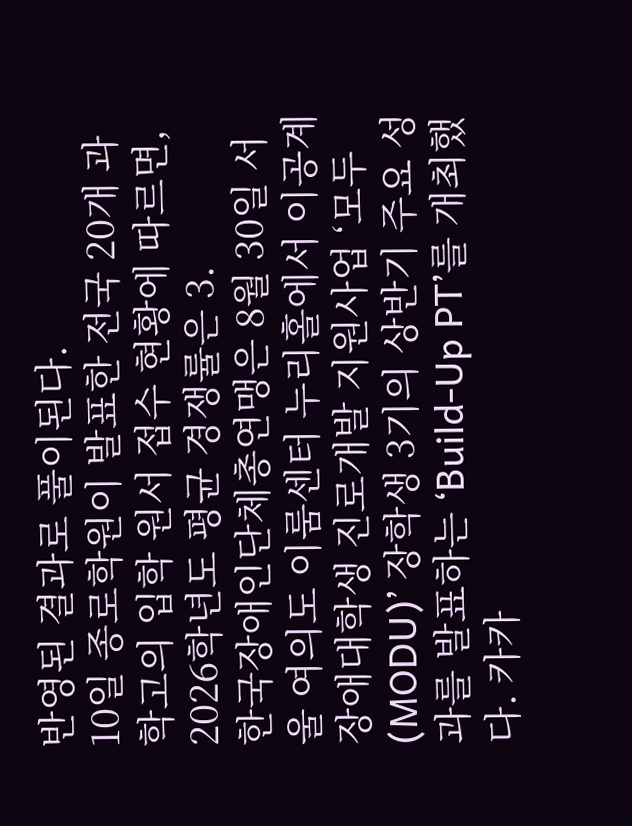반영된 결과로 풀이된다.
10일 종로학원이 발표한 전국 20개 과학고의 입학 원서 접수 현황에 따르면, 2026학년도 평균 경쟁률은 3.
한국장애인단체총연맹은 8월 30일 서울 여의도 이룸센터 누리홀에서 이공계 장애대학생 진로개발 지원사업 ‘모두(MODU)’ 장학생 3기의 상반기 주요 성과를 발표하는 ‘Build-Up PT’를 개최했다. 카카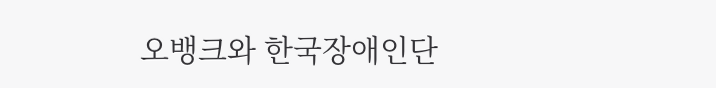오뱅크와 한국장애인단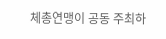체총연맹이 공동 주최하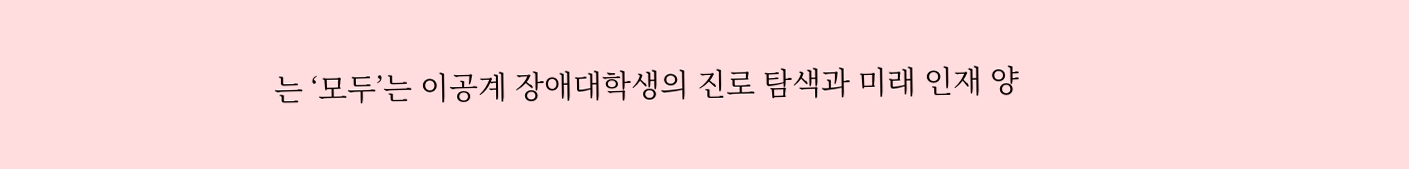는 ‘모두’는 이공계 장애대학생의 진로 탐색과 미래 인재 양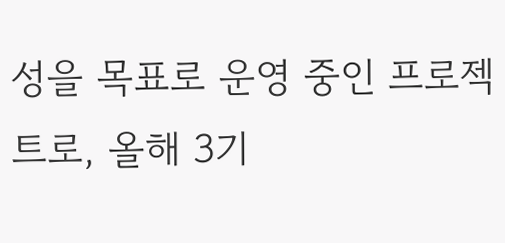성을 목표로 운영 중인 프로젝트로, 올해 3기